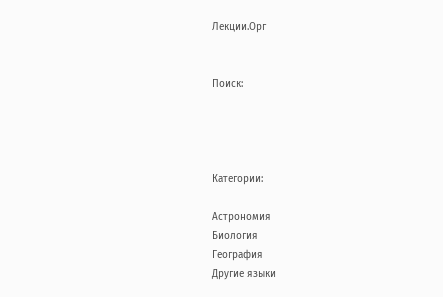Лекции.Орг


Поиск:




Категории:

Астрономия
Биология
География
Другие языки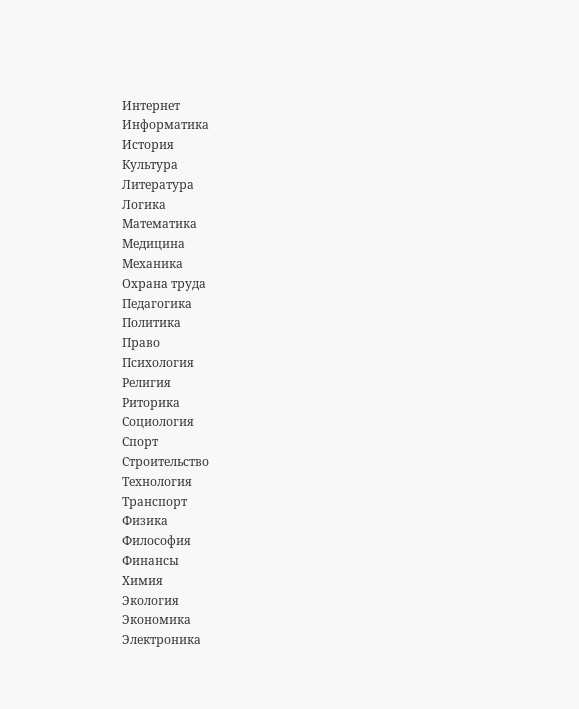Интернет
Информатика
История
Культура
Литература
Логика
Математика
Медицина
Механика
Охрана труда
Педагогика
Политика
Право
Психология
Религия
Риторика
Социология
Спорт
Строительство
Технология
Транспорт
Физика
Философия
Финансы
Химия
Экология
Экономика
Электроника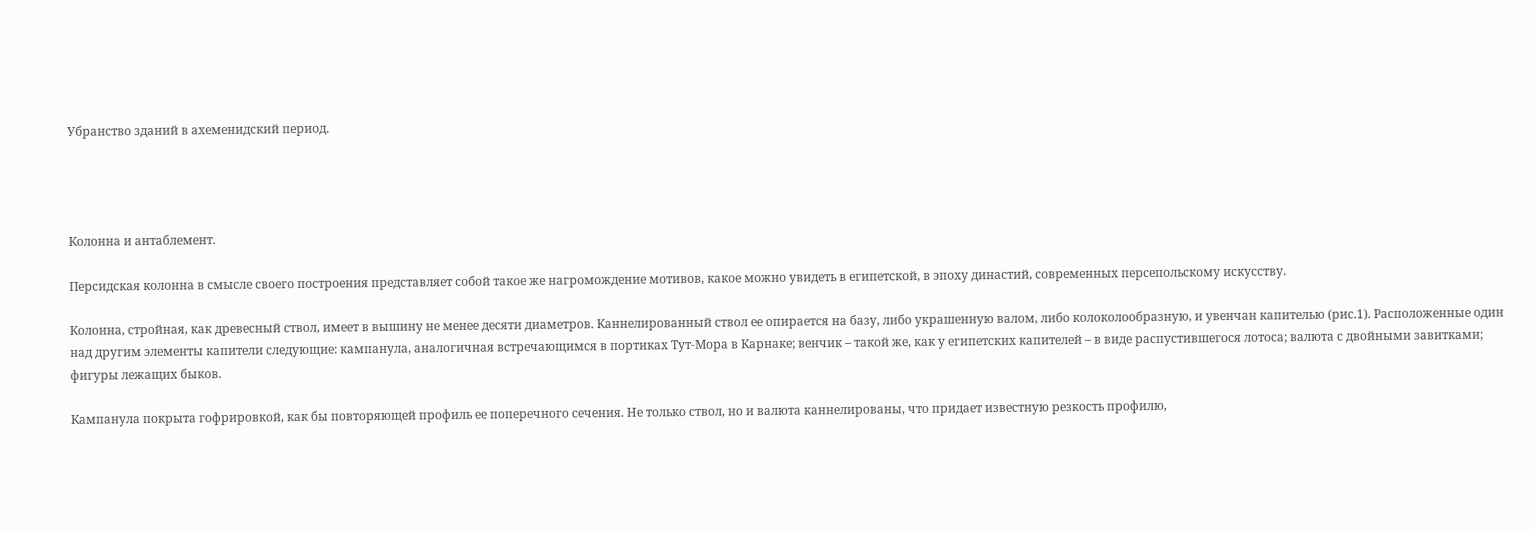Убранство зданий в ахеменидский период.




Колонна и антаблемент.

Персидская колонна в смысле своего построения представляет собой такое же нагромождение мотивов, какое можно увидеть в египетской, в эпоху династий, современных персепольскому искусству.

Колонна, стройная, как древесный ствол, имеет в вышину не менее десяти диаметров. Каннелированный ствол ее опирается на базу, либо украшенную валом, либо колоколообразную, и увенчан капителью (рис.1). Расположенные один над другим элементы капители следующие: кампанула, аналогичная встречающимся в портиках Тут-Мора в Карнаке; венчик – такой же, как у египетских капителей – в виде распустившегося лотоса; валюта с двойными завитками; фигуры лежащих быков.

Кампанула покрыта гофрировкой, как бы повторяющей профиль ее поперечного сечения. Не только ствол, но и валюта каннелированы, что придает известную резкость профилю,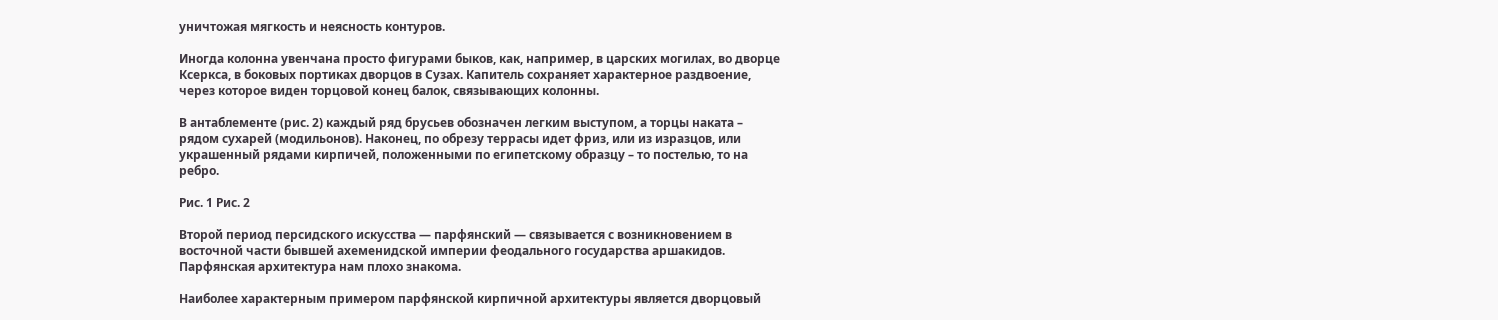уничтожая мягкость и неясность контуров.

Иногда колонна увенчана просто фигурами быков, как, например, в царских могилах, во дворце Ксеркса, в боковых портиках дворцов в Сузах. Капитель сохраняет характерное раздвоение, через которое виден торцовой конец балок, связывающих колонны.

В антаблементе (рис. 2) каждый ряд брусьев обозначен легким выступом, а торцы наката – рядом сухарей (модильонов). Наконец, по обрезу террасы идет фриз, или из изразцов, или украшенный рядами кирпичей, положенными по египетскому образцу – то постелью, то на ребро.

Рис. 1 Рис. 2

Второй период персидского искусства — парфянский — связывается с возникновением в восточной части бывшей ахеменидской империи феодального государства аршакидов. Парфянская архитектура нам плохо знакома.

Наиболее характерным примером парфянской кирпичной архитектуры является дворцовый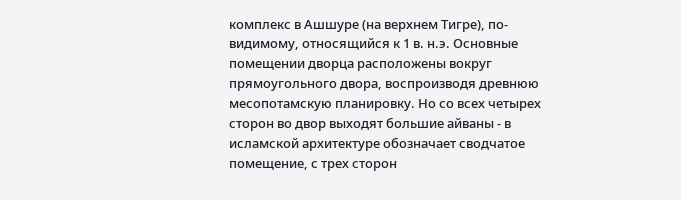комплекс в Ашшуре (на верхнем Тигре), по-видимому, относящийся к 1 в. н.э. Основные помещении дворца расположены вокруг прямоугольного двора, воспроизводя древнюю месопотамскую планировку. Но со всех четырех сторон во двор выходят большие айваны - в исламской архитектуре обозначает сводчатое помещение, с трех сторон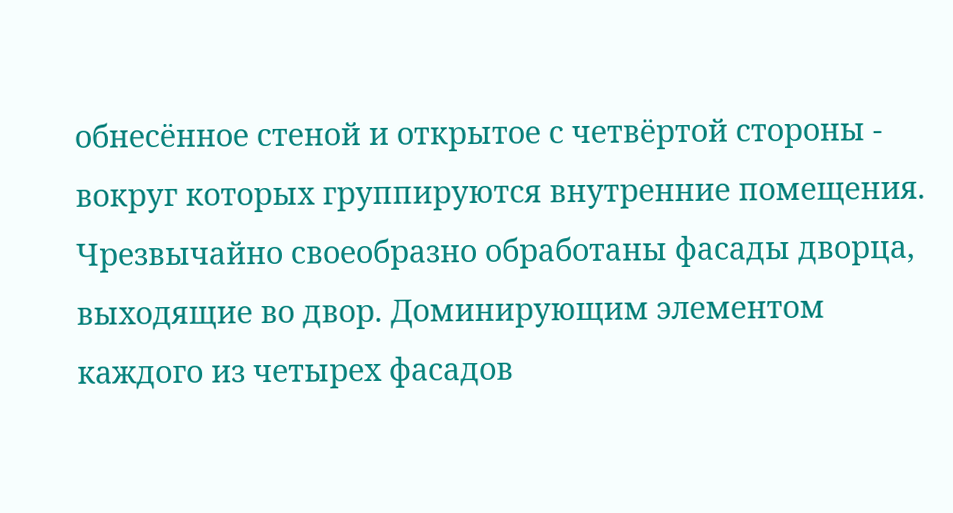обнесённое стеной и открытое с четвёртой стороны - вокруг которых группируются внутренние помещения. Чрезвычайно своеобразно обработаны фасады дворца, выходящие во двор. Доминирующим элементом каждого из четырех фасадов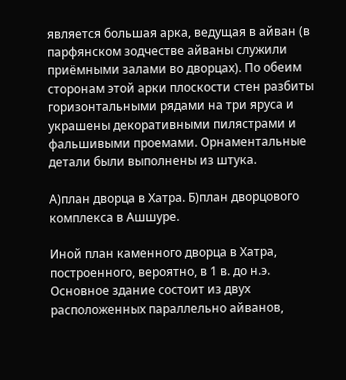является большая арка, ведущая в айван (в парфянском зодчестве айваны служили приёмными залами во дворцах). По обеим сторонам этой арки плоскости стен разбиты горизонтальными рядами на три яруса и украшены декоративными пилястрами и фальшивыми проемами. Орнаментальные детали были выполнены из штука.

А)план дворца в Хатра. Б)план дворцового комплекса в Ашшуре.

Иной план каменного дворца в Хатра, построенного, вероятно, в 1 в. до н.э. Основное здание состоит из двух расположенных параллельно айванов,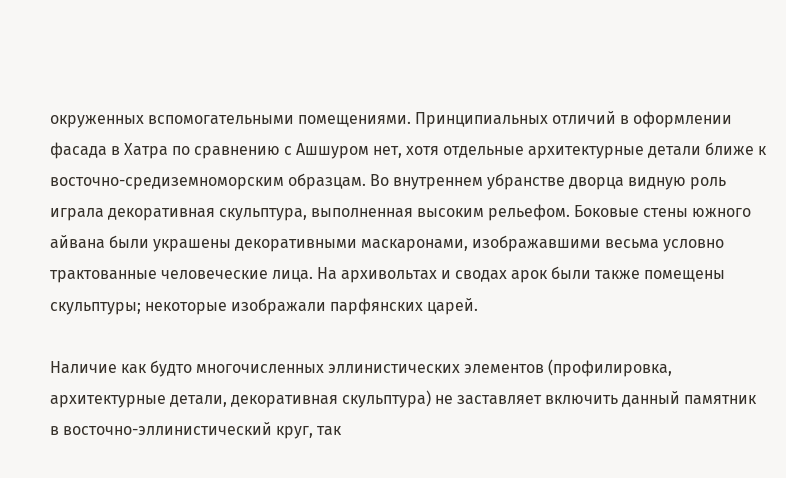окруженных вспомогательными помещениями. Принципиальных отличий в оформлении фасада в Хатра по сравнению с Ашшуром нет, хотя отдельные архитектурные детали ближе к восточно-средиземноморским образцам. Во внутреннем убранстве дворца видную роль играла декоративная скульптура, выполненная высоким рельефом. Боковые стены южного айвана были украшены декоративными маскаронами, изображавшими весьма условно трактованные человеческие лица. На архивольтах и сводах арок были также помещены скульптуры; некоторые изображали парфянских царей.

Наличие как будто многочисленных эллинистических элементов (профилировка, архитектурные детали, декоративная скульптура) не заставляет включить данный памятник в восточно-эллинистический круг, так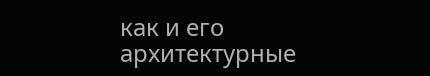как и его архитектурные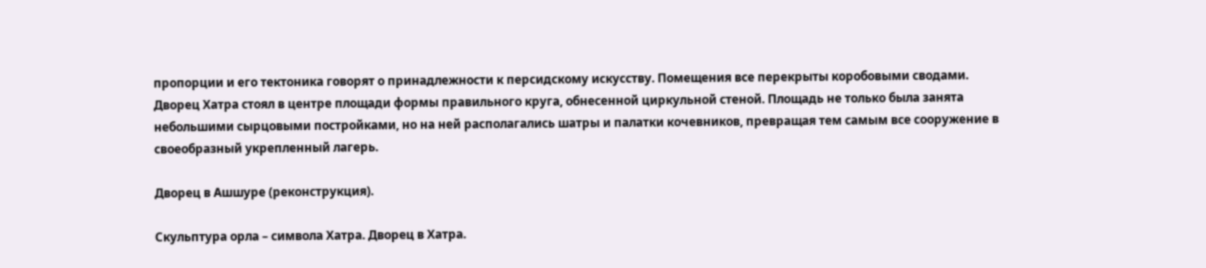пропорции и его тектоника говорят о принадлежности к персидскому искусству. Помещения все перекрыты коробовыми сводами. Дворец Хатра стоял в центре площади формы правильного круга, обнесенной циркульной стеной. Площадь не только была занята небольшими сырцовыми постройками, но на ней располагались шатры и палатки кочевников, превращая тем самым все сооружение в своеобразный укрепленный лагерь.

Дворец в Ашшуре (реконструкция).

Скульптура орла – символа Хатра. Дворец в Хатра.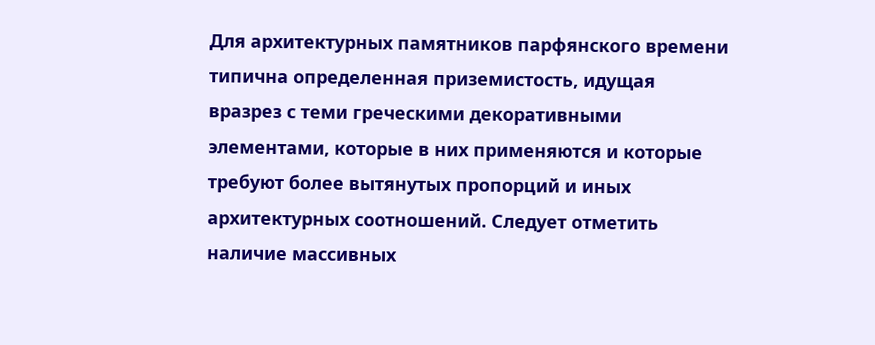Для архитектурных памятников парфянского времени типична определенная приземистость, идущая вразрез с теми греческими декоративными элементами, которые в них применяются и которые требуют более вытянутых пропорций и иных архитектурных соотношений. Следует отметить наличие массивных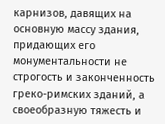карнизов, давящих на основную массу здания, придающих его монументальности не строгость и законченность греко-римских зданий, а своеобразную тяжесть и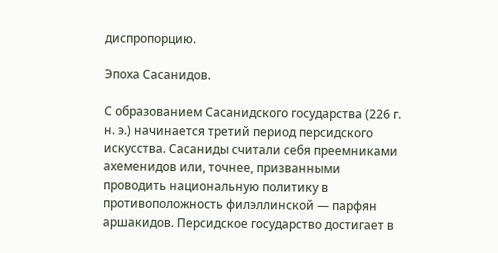диспропорцию.

Эпоха Сасанидов.

С образованием Сасанидского государства (226 г. н. э.) начинается третий период персидского искусства. Сасаниды считали себя преемниками ахеменидов или, точнее, призванными проводить национальную политику в противоположность филэллинской — парфян аршакидов. Персидское государство достигает в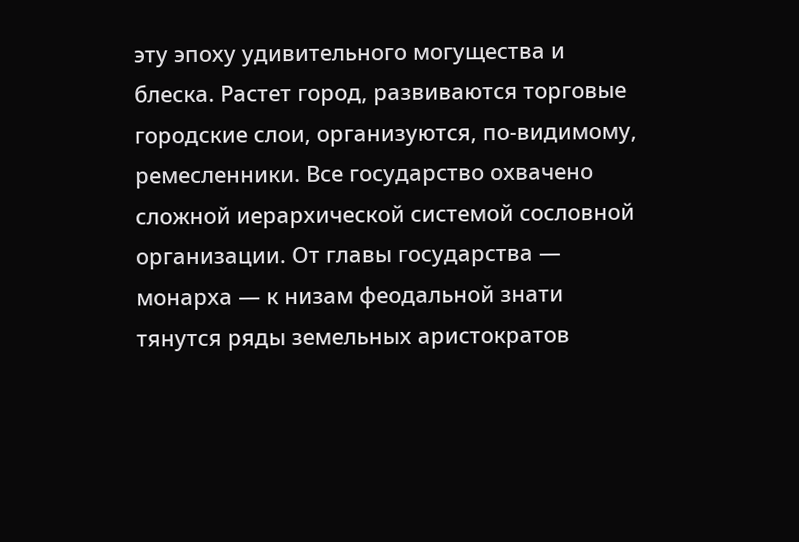эту эпоху удивительного могущества и блеска. Растет город, развиваются торговые городские слои, организуются, по-видимому, ремесленники. Все государство охвачено сложной иерархической системой сословной организации. От главы государства — монарха — к низам феодальной знати тянутся ряды земельных аристократов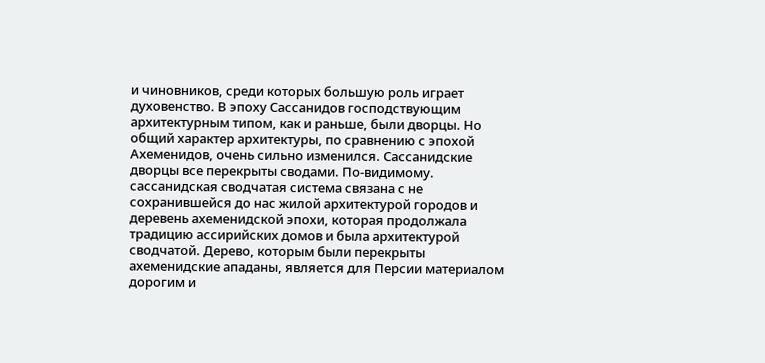и чиновников, среди которых большую роль играет духовенство. В эпоху Сассанидов господствующим архитектурным типом, как и раньше, были дворцы. Но общий характер архитектуры, по сравнению с эпохой Ахеменидов, очень сильно изменился. Сассанидские дворцы все перекрыты сводами. По-видимому. сассанидская сводчатая система связана с не сохранившейся до нас жилой архитектурой городов и деревень ахеменидской эпохи, которая продолжала традицию ассирийских домов и была архитектурой сводчатой. Дерево, которым были перекрыты ахеменидские ападаны, является для Персии материалом дорогим и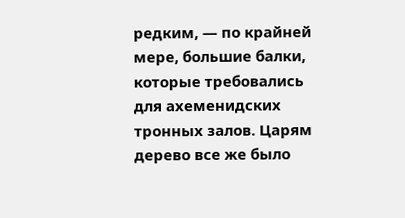редким, — по крайней мере, большие балки, которые требовались для ахеменидских тронных залов. Царям дерево все же было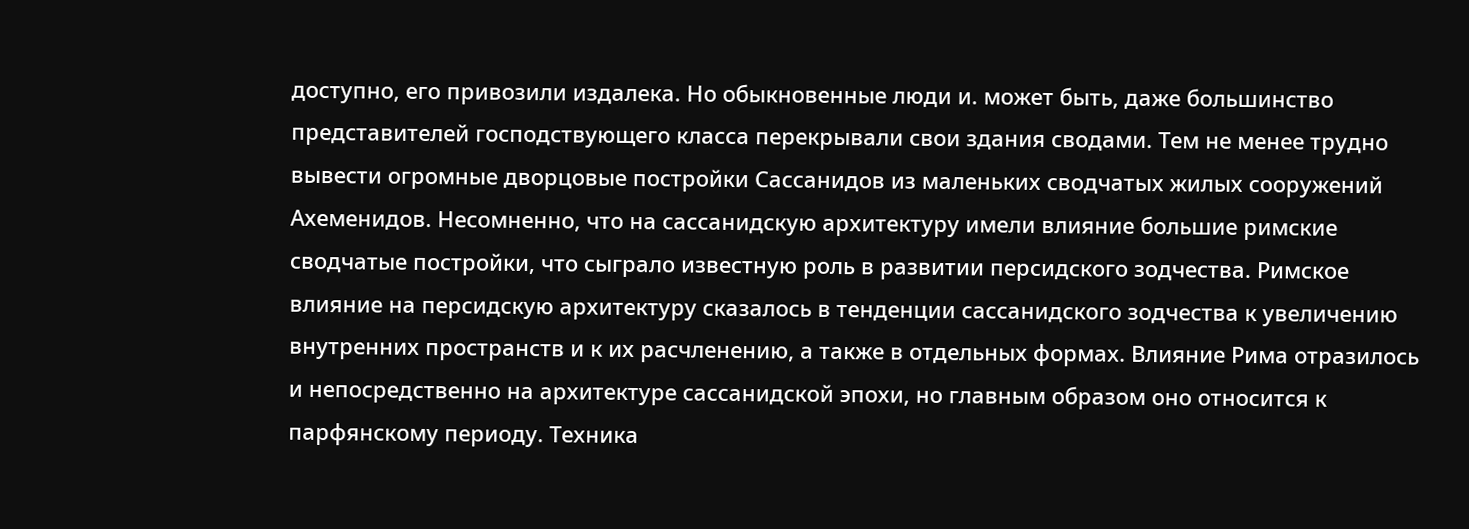доступно, его привозили издалека. Но обыкновенные люди и. может быть, даже большинство представителей господствующего класса перекрывали свои здания сводами. Тем не менее трудно вывести огромные дворцовые постройки Сассанидов из маленьких сводчатых жилых сооружений Ахеменидов. Несомненно, что на сассанидскую архитектуру имели влияние большие римские сводчатые постройки, что сыграло известную роль в развитии персидского зодчества. Римское влияние на персидскую архитектуру сказалось в тенденции сассанидского зодчества к увеличению внутренних пространств и к их расчленению, а также в отдельных формах. Влияние Рима отразилось и непосредственно на архитектуре сассанидской эпохи, но главным образом оно относится к парфянскому периоду. Техника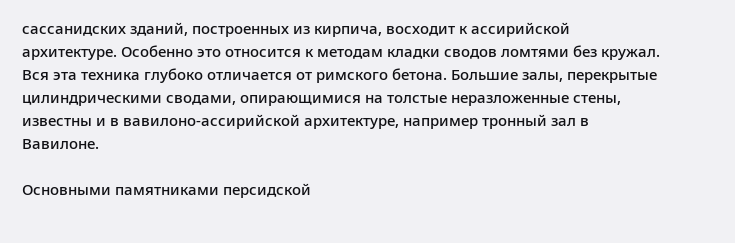сассанидских зданий, построенных из кирпича, восходит к ассирийской архитектуре. Особенно это относится к методам кладки сводов ломтями без кружал. Вся эта техника глубоко отличается от римского бетона. Большие залы, перекрытые цилиндрическими сводами, опирающимися на толстые неразложенные стены, известны и в вавилоно-ассирийской архитектуре, например тронный зал в Вавилоне.

Основными памятниками персидской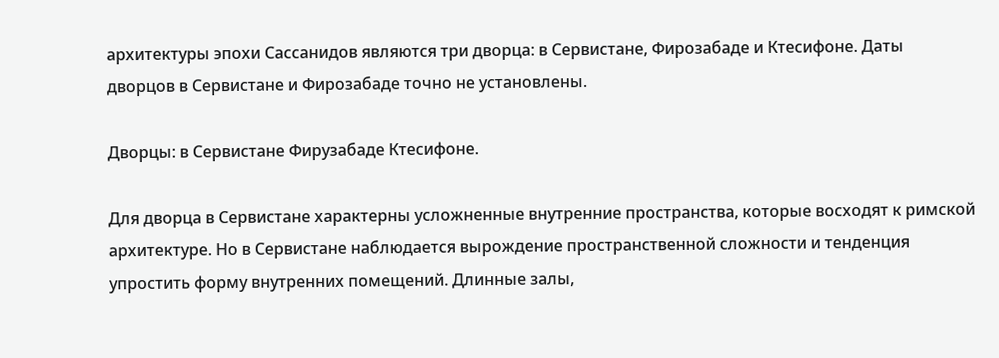архитектуры эпохи Сассанидов являются три дворца: в Сервистане, Фирозабаде и Ктесифоне. Даты дворцов в Сервистане и Фирозабаде точно не установлены.

Дворцы: в Сервистане Фирузабаде Ктесифоне.

Для дворца в Сервистане характерны усложненные внутренние пространства, которые восходят к римской архитектуре. Но в Сервистане наблюдается вырождение пространственной сложности и тенденция упростить форму внутренних помещений. Длинные залы,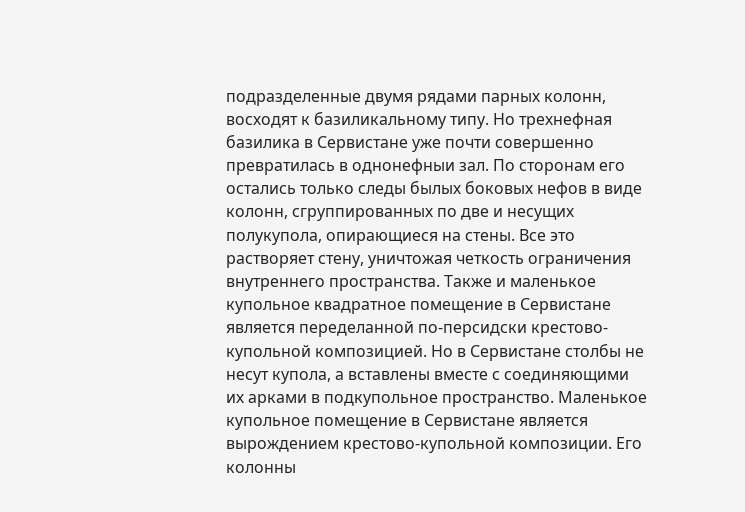подразделенные двумя рядами парных колонн, восходят к базиликальному типу. Но трехнефная базилика в Сервистане уже почти совершенно превратилась в однонефныи зал. По сторонам его остались только следы былых боковых нефов в виде колонн, сгруппированных по две и несущих полукупола, опирающиеся на стены. Все это растворяет стену, уничтожая четкость ограничения внутреннего пространства. Также и маленькое купольное квадратное помещение в Сервистане является переделанной по-персидски крестово-купольной композицией. Но в Сервистане столбы не несут купола, а вставлены вместе с соединяющими их арками в подкупольное пространство. Маленькое купольное помещение в Сервистане является вырождением крестово-купольной композиции. Его колонны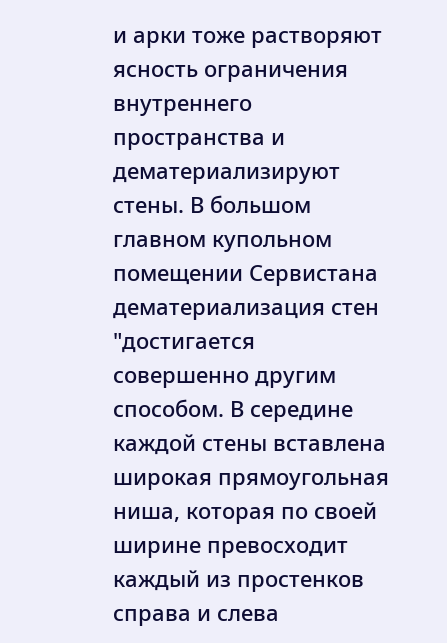и арки тоже растворяют ясность ограничения внутреннего пространства и дематериализируют стены. В большом главном купольном помещении Сервистана дематериализация стен "достигается совершенно другим способом. В середине каждой стены вставлена широкая прямоугольная ниша, которая по своей ширине превосходит каждый из простенков справа и слева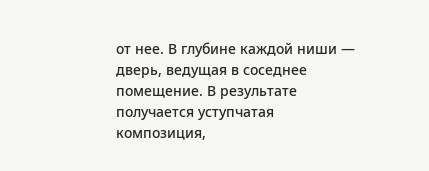от нее. В глубине каждой ниши — дверь, ведущая в соседнее помещение. В результате получается уступчатая композиция,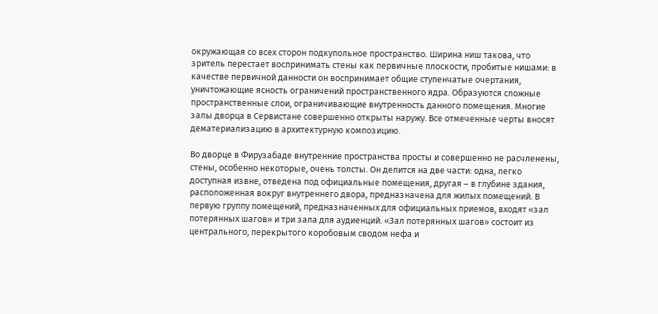окружающая со всех сторон подкупольное пространство. Ширина ниш такова, что зритель перестает воспринимать стены как первичные плоскости, пробитые нишами: в качестве первичной данности он воспринимает общие ступенчатые очертания, уничтожающие ясность ограничений пространственного ядра. Образуются сложные пространственные слои, ограничивающие внутренность данного помещения. Многие залы дворца в Сервистане совершенно открыты наружу. Все отмеченные черты вносят дематериализацию в архитектурную композицию.

Во дворце в Фирузабаде внутренние пространства просты и совершенно не расчленены, стены, особенно некоторые, очень толсты. Он делится на две части: одна, легко доступная извне, отведена под официальные помещения, другая – в глубине здания, расположенная вокруг внутреннего двора, предназначена для жилых помещений. В первую группу помещений, предназначенных для официальных приемов, входят «зал потерянных шагов» и три зала для аудиенций. «Зал потерянных шагов» состоит из центрального, перекрытого коробовым сводом нефа и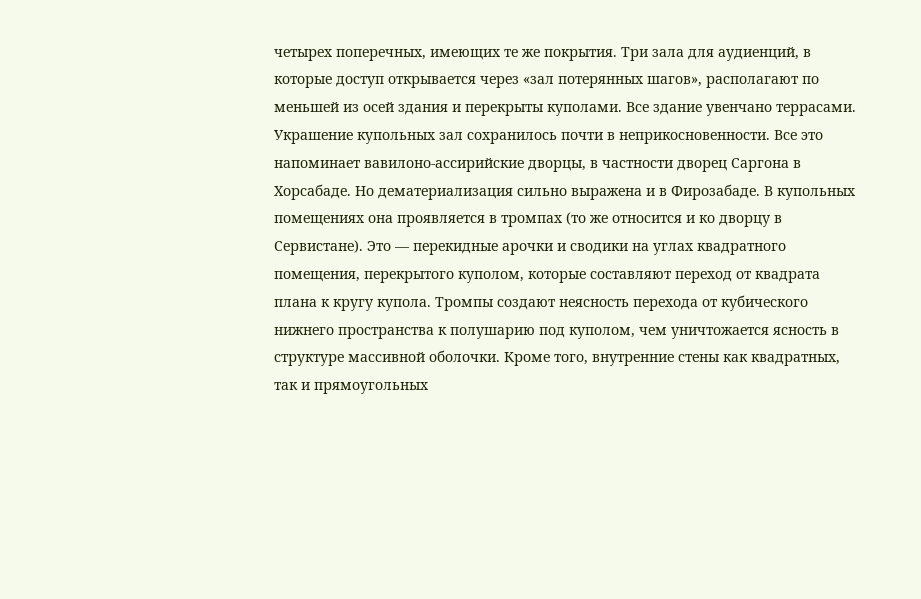четырех поперечных, имеющих те же покрытия. Три зала для аудиенций, в которые доступ открывается через «зал потерянных шагов», располагают по меньшей из осей здания и перекрыты куполами. Все здание увенчано террасами. Украшение купольных зал сохранилось почти в неприкосновенности. Все это напоминает вавилоно-ассирийские дворцы, в частности дворец Саргона в Хорсабаде. Но дематериализация сильно выражена и в Фирозабаде. В купольных помещениях она проявляется в тромпах (то же относится и ко дворцу в Сервистане). Это — перекидные арочки и сводики на углах квадратного помещения, перекрытого куполом, которые составляют переход от квадрата плана к кругу купола. Тромпы создают неясность перехода от кубического нижнего пространства к полушарию под куполом, чем уничтожается ясность в структуре массивной оболочки. Кроме того, внутренние стены как квадратных, так и прямоугольных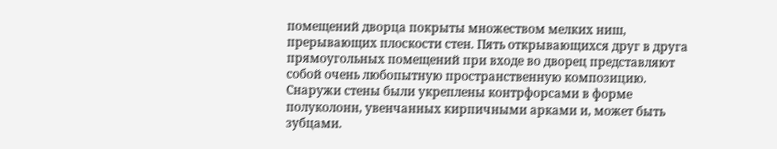помещений дворца покрыты множеством мелких ниш, прерывающих плоскости стен. Пять открывающихся друг в друга прямоугольных помещений при входе во дворец представляют собой очень любопытную пространственную композицию. Снаружи стены были укреплены контрфорсами в форме полуколонн, увенчанных кирпичными арками и, может быть зубцами.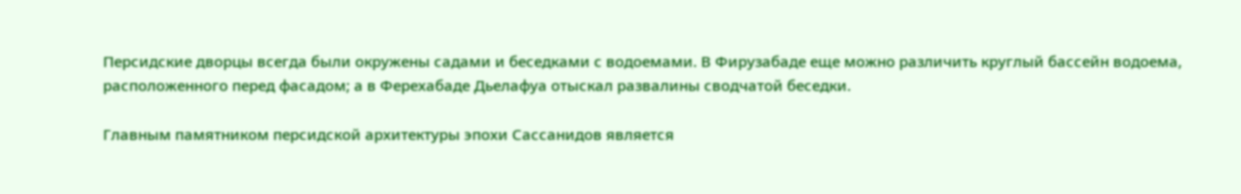Персидские дворцы всегда были окружены садами и беседками с водоемами. В Фирузабаде еще можно различить круглый бассейн водоема, расположенного перед фасадом; а в Ферехабаде Дьелафуа отыскал развалины сводчатой беседки.

Главным памятником персидской архитектуры эпохи Сассанидов является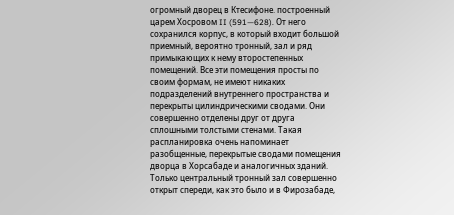огромный дворец в Ктесифоне. построенный царем Хосровом II (591—628). От него сохранился корпус, в который входит большой приемный, вероятно тронный, зал и ряд примыкающих к нему второстепенных помещений. Все эти помещения просты по своим формам, не имеют никаких подразделений внутреннего пространства и перекрыты цилиндрическими сводами. Они совершенно отделены друг от друга сплошными толстыми стенами. Такая распланировка очень напоминает разобщенные, перекрытые сводами помещения дворца в Хорсабаде и аналогичных зданий. Только центральный тронный зал совершенно открыт спереди, как это было и в Фирозабаде,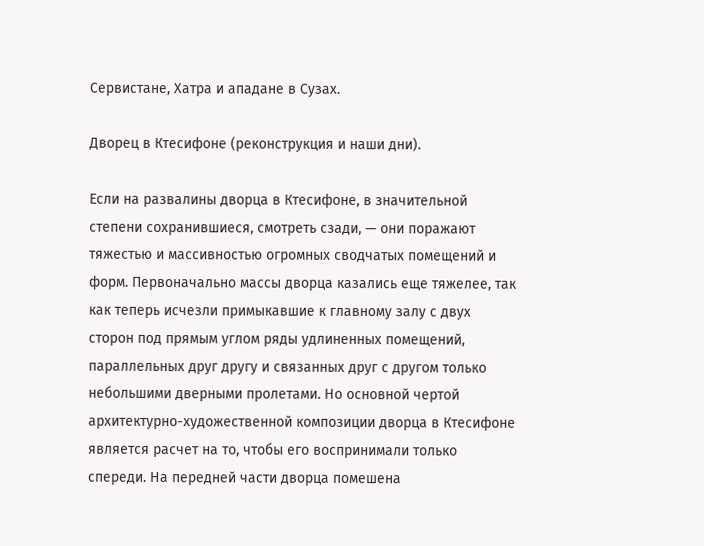Сервистане, Хатра и ападане в Сузах.

Дворец в Ктесифоне (реконструкция и наши дни).

Если на развалины дворца в Ктесифоне, в значительной степени сохранившиеся, смотреть сзади, — они поражают тяжестью и массивностью огромных сводчатых помещений и форм. Первоначально массы дворца казались еще тяжелее, так как теперь исчезли примыкавшие к главному залу с двух сторон под прямым углом ряды удлиненных помещений, параллельных друг другу и связанных друг с другом только небольшими дверными пролетами. Но основной чертой архитектурно-художественной композиции дворца в Ктесифоне является расчет на то, чтобы его воспринимали только спереди. На передней части дворца помешена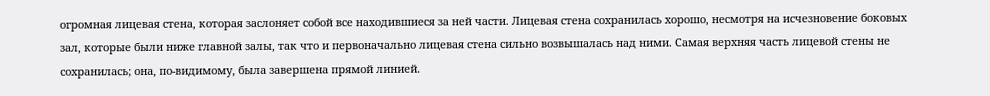огромная лицевая стена, которая заслоняет собой все находившиеся за ней части. Лицевая стена сохранилась хорошо, несмотря на исчезновение боковых зал, которые были ниже главной залы, так что и первоначально лицевая стена сильно возвышалась над ними. Самая верхняя часть лицевой стены не сохранилась; она, по-видимому, была завершена прямой линией.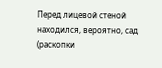Перед лицевой стеной находился, вероятно, сад (раскопки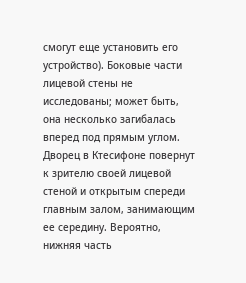смогут еще установить его устройство). Боковые части лицевой стены не исследованы; может быть, она несколько загибалась вперед под прямым углом. Дворец в Ктесифоне повернут к зрителю своей лицевой стеной и открытым спереди главным залом, занимающим ее середину. Вероятно, нижняя часть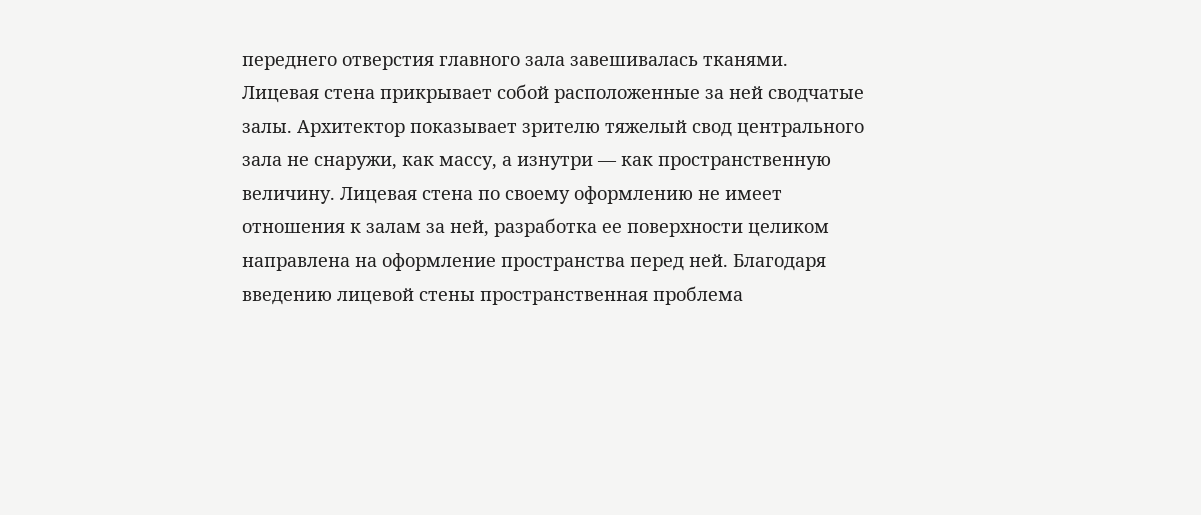переднего отверстия главного зала завешивалась тканями. Лицевая стена прикрывает собой расположенные за ней сводчатые залы. Архитектор показывает зрителю тяжелый свод центрального зала не снаружи, как массу, а изнутри — как пространственную величину. Лицевая стена по своему оформлению не имеет отношения к залам за ней, разработка ее поверхности целиком направлена на оформление пространства перед ней. Благодаря введению лицевой стены пространственная проблема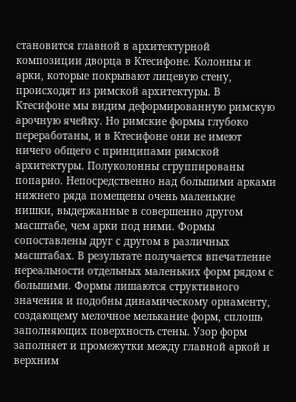становится главной в архитектурной композиции дворца в Ктесифоне. Колонны и арки, которые покрывают лицевую стену, происходят из римской архитектуры. В Ктесифоне мы видим деформированную римскую арочную ячейку. Но римские формы глубоко переработаны, и в Ктесифоне они не имеют ничего общего с принципами римской архитектуры. Полуколонны сгруппированы попарно. Непосредственно над большими арками нижнего ряда помещены очень маленькие нишки, выдержанные в совершенно другом масштабе, чем арки под ними. Формы сопоставлены друг с другом в различных масштабах. В результате получается впечатление нереальности отдельных маленьких форм рядом с большими. Формы лишаются структивного значения и подобны динамическому орнаменту, создающему мелочное мелькание форм, сплошь заполняющих поверхность стены. Узор форм заполняет и промежутки между главной аркой и верхним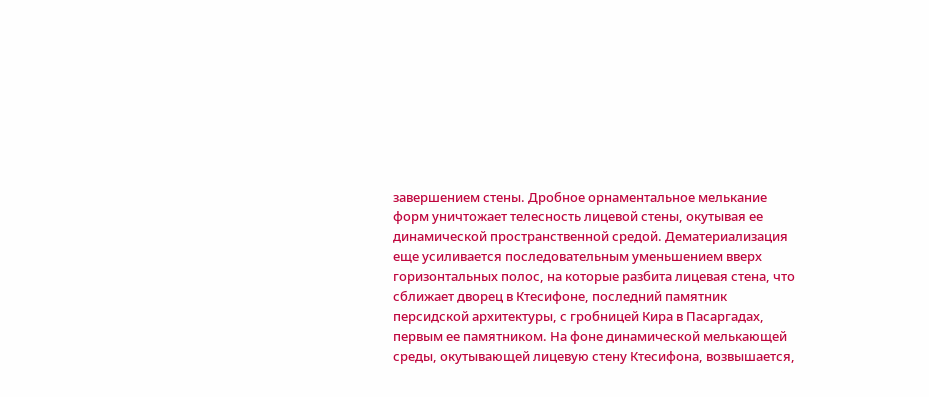завершением стены. Дробное орнаментальное мелькание форм уничтожает телесность лицевой стены, окутывая ее динамической пространственной средой. Дематериализация еще усиливается последовательным уменьшением вверх горизонтальных полос, на которые разбита лицевая стена, что сближает дворец в Ктесифоне, последний памятник персидской архитектуры, с гробницей Кира в Пасаргадах, первым ее памятником. На фоне динамической мелькающей среды, окутывающей лицевую стену Ктесифона, возвышается,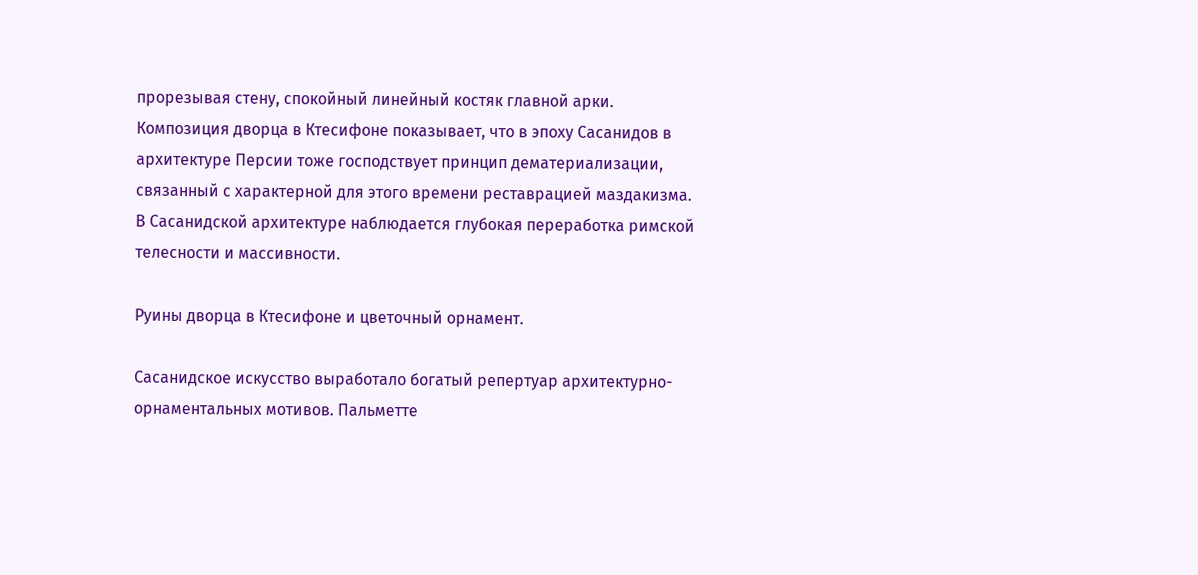прорезывая стену, спокойный линейный костяк главной арки. Композиция дворца в Ктесифоне показывает, что в эпоху Сасанидов в архитектуре Персии тоже господствует принцип дематериализации, связанный с характерной для этого времени реставрацией маздакизма. В Сасанидской архитектуре наблюдается глубокая переработка римской телесности и массивности.

Руины дворца в Ктесифоне и цветочный орнамент.

Сасанидское искусство выработало богатый репертуар архитектурно-орнаментальных мотивов. Пальметте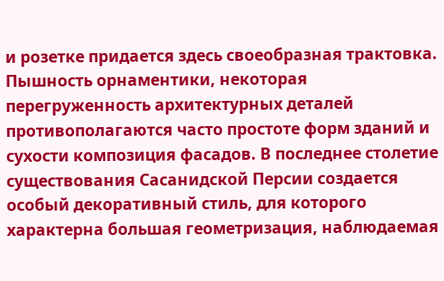и розетке придается здесь своеобразная трактовка. Пышность орнаментики, некоторая перегруженность архитектурных деталей противополагаются часто простоте форм зданий и сухости композиция фасадов. В последнее столетие существования Сасанидской Персии создается особый декоративный стиль, для которого характерна большая геометризация, наблюдаемая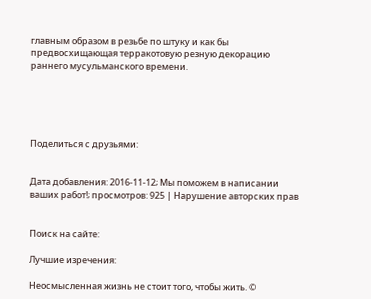главным образом в резьбе по штуку и как бы предвосхищающая терракотовую резную декорацию раннего мусульманского времени.





Поделиться с друзьями:


Дата добавления: 2016-11-12; Мы поможем в написании ваших работ!; просмотров: 925 | Нарушение авторских прав


Поиск на сайте:

Лучшие изречения:

Неосмысленная жизнь не стоит того, чтобы жить. ©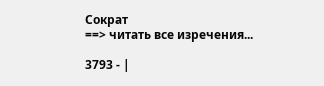Сократ
==> читать все изречения...

3793 - |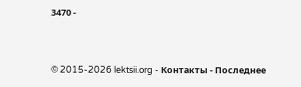3470 -


© 2015-2026 lektsii.org - Контакты - Последнее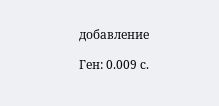добавление

Ген: 0.009 с.